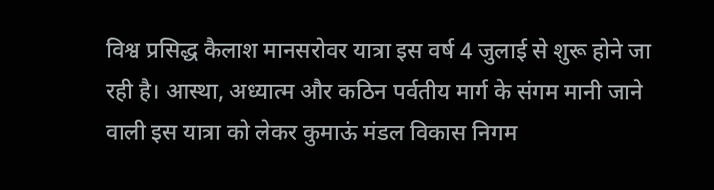विश्व प्रसिद्ध कैलाश मानसरोवर यात्रा इस वर्ष 4 जुलाई से शुरू होने जा रही है। आस्था, अध्यात्म और कठिन पर्वतीय मार्ग के संगम मानी जाने वाली इस यात्रा को लेकर कुमाऊं मंडल विकास निगम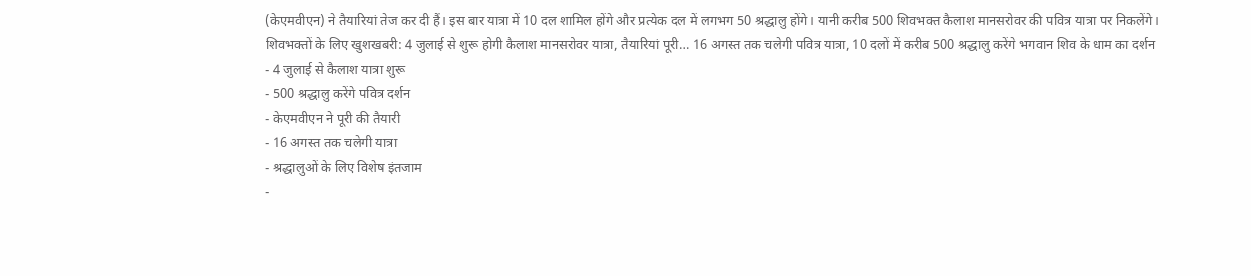(केएमवीएन) ने तैयारियां तेज कर दी हैं। इस बार यात्रा में 10 दल शामिल होंगे और प्रत्येक दल में लगभग 50 श्रद्धालु होंगे। यानी करीब 500 शिवभक्त कैलाश मानसरोवर की पवित्र यात्रा पर निकलेंगे।
शिवभक्तों के लिए खुशखबरी: 4 जुलाई से शुरू होगी कैलाश मानसरोवर यात्रा, तैयारियां पूरी… 16 अगस्त तक चलेगी पवित्र यात्रा, 10 दलों में करीब 500 श्रद्धालु करेंगे भगवान शिव के धाम का दर्शन
- 4 जुलाई से कैलाश यात्रा शुरू
- 500 श्रद्धालु करेंगे पवित्र दर्शन
- केएमवीएन ने पूरी की तैयारी
- 16 अगस्त तक चलेगी यात्रा
- श्रद्धालुओं के लिए विशेष इंतजाम
-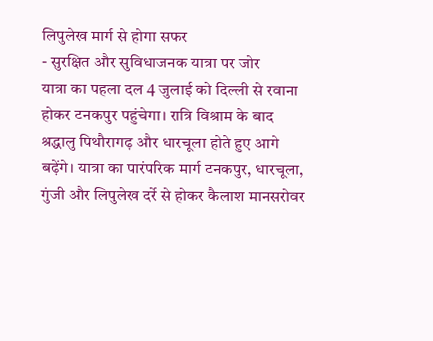लिपुलेख मार्ग से होगा सफर
- सुरक्षित और सुविधाजनक यात्रा पर जोर
यात्रा का पहला दल 4 जुलाई को दिल्ली से रवाना होकर टनकपुर पहुंचेगा। रात्रि विश्राम के बाद श्रद्धालु पिथौरागढ़ और धारचूला होते हुए आगे बढ़ेंगे। यात्रा का पारंपरिक मार्ग टनकपुर, धारचूला, गुंजी और लिपुलेख दर्रे से होकर कैलाश मानसरोवर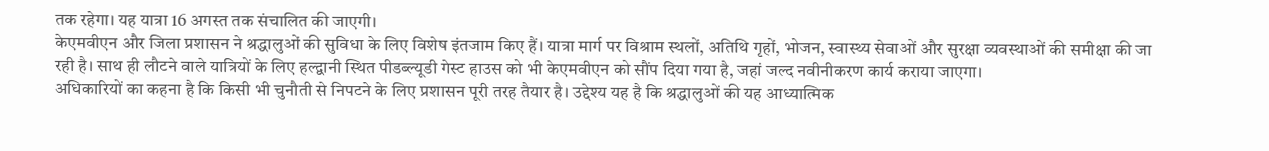तक रहेगा। यह यात्रा 16 अगस्त तक संचालित की जाएगी।
केएमवीएन और जिला प्रशासन ने श्रद्धालुओं की सुविधा के लिए विशेष इंतजाम किए हैं। यात्रा मार्ग पर विश्राम स्थलों, अतिथि गृहों, भोजन, स्वास्थ्य सेवाओं और सुरक्षा व्यवस्थाओं की समीक्षा की जा रही है। साथ ही लौटने वाले यात्रियों के लिए हल्द्वानी स्थित पीडब्ल्यूडी गेस्ट हाउस को भी केएमवीएन को सौंप दिया गया है, जहां जल्द नवीनीकरण कार्य कराया जाएगा।
अधिकारियों का कहना है कि किसी भी चुनौती से निपटने के लिए प्रशासन पूरी तरह तैयार है। उद्देश्य यह है कि श्रद्धालुओं की यह आध्यात्मिक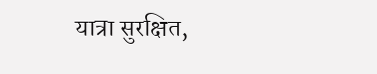यात्रा सुरक्षित,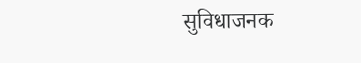सुविधाजनक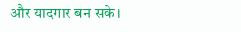और यादगार बन सके।